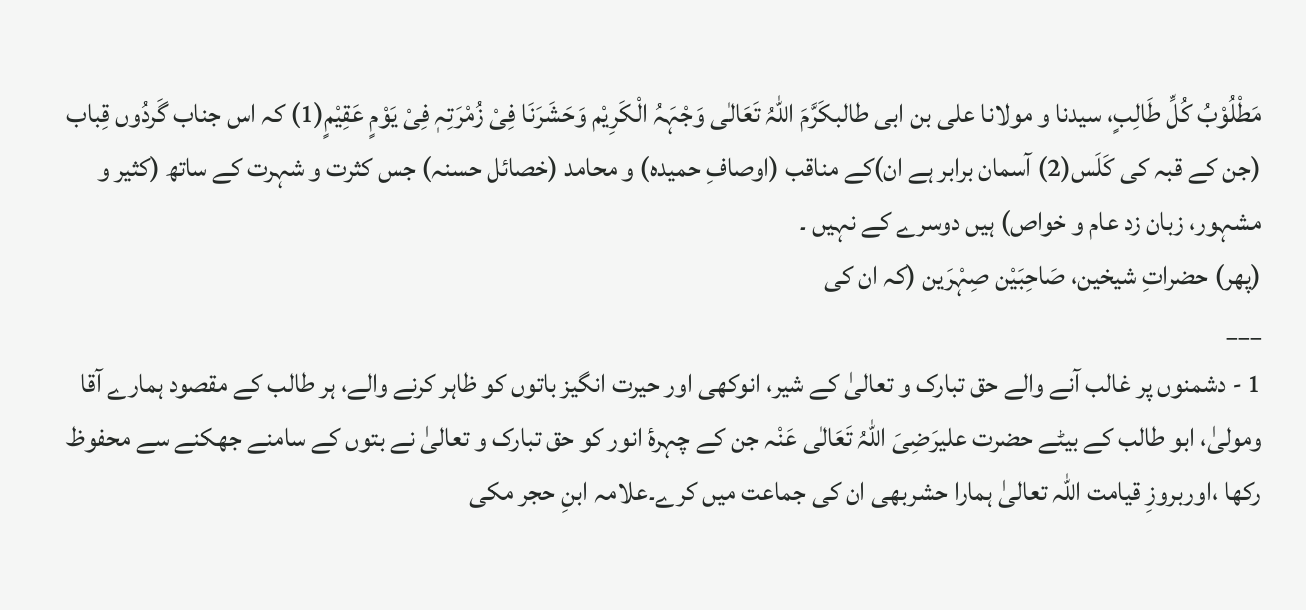مَطْلُوْبُ کُلِّ طَالِبٍ، سیدنا و مولانا علی بن ابی طالبکَرَّمَ اللّٰہُ تَعَالٰی وَجْہَہُ الْکَرِیْم وَحَشَرَنَا فِیْ زُمْرَتِہٖ فِیْ یَوْمٍ عَقِیْمٍ(1) کہ اس جناب گَردُوں قِباب (جن کے قبہ کی کَلَس(2) آسمان برابر ہے ان)کے مناقب (اوصافِ حمیدہ) و محامد (خصائل حسنہ) جس کثرت و شہرت کے ساتھ (کثیر و مشہور، زبان زد عام و خواص) ہیں دوسرے کے نہیں ۔
(پھر) حضراتِ شیخین، صَاحِبَیْن صِہْرَین (کہ ان کی
___
1 - دشمنوں پر غالب آنے والے حق تبارک و تعالیٰ کے شیر، انوکھی اور حیرت انگیز باتوں کو ظاہر کرنے والے، ہر طالب کے مقصود ہمارے آقا ومولیٰ، ابو طالب کے بیٹے حضرت علیرَضِیَ اللّٰہُ تَعَالٰی عَنْہ جن کے چہرۂ انور کو حق تبارک و تعالیٰ نے بتوں کے سامنے جھکنے سے محفوظ رکھا ،اوربروزِ قیامت اللّٰہ تعالیٰ ہمارا حشربھی ان کی جماعت میں کرے۔علامہ ابنِ حجر مکی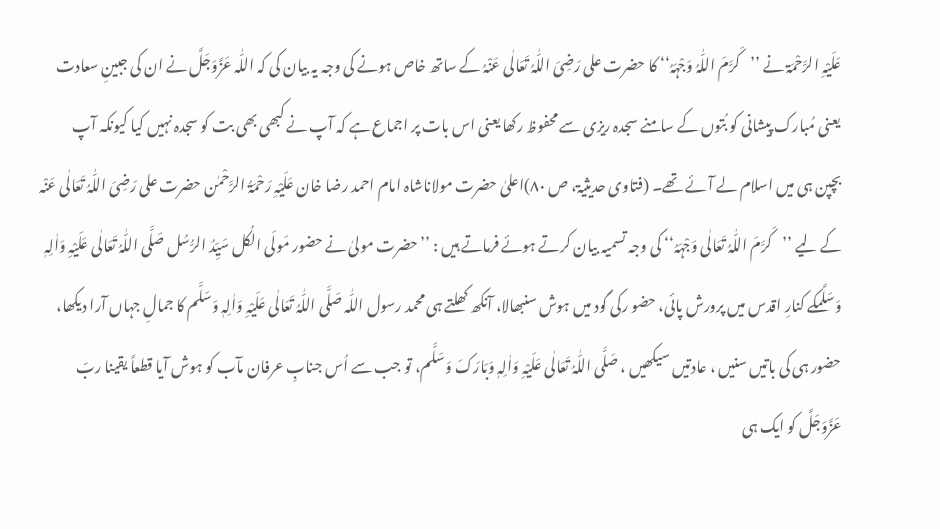عَلَیْہِ الرَّحْمَۃ نے ’’کَرَّمَ اللّٰہُ وَجْہَہُ‘‘ کا حضرت علی رَضِیَ اللّٰہُ تَعَالٰی عَنْہُ کے ساتھ خاص ہونے کی وجہ یہ بیان کی کہ اللّٰہ عَزَّوَجَلَّ نے ان کی جبینِ سعادت یعنی مُبارک پیشانی کو بُتوں کے سامنے سجدہ ریزی سے محفوظ رکھا یعنی اس بات پر اجماع ہے کہ آپ نے کبھی بھی بت کو سجدہ نہیں کیا کیونکہ آپ بچپن ہی میں اسلام لے آئے تھے۔ (فتاوی حدیثیۃ، ص ۸۰)اعلیٰ حضرت مولاناشاہ امام احمد رضا خان عَلَیْہِ رَحْمَۃُ الرَّحْمٰن حضرت علی رَضِیَ اللّٰہُ تَعَالٰی عَنْہ کے لیے ’’کَرَّمَ اللّٰہُ تَعَالٰی وَجْہَہُ‘‘ کی وجہ تسمیہ بیان کرتے ہوئے فرماتے ہیں : ’’حضرت مولیٰ نے حضور مَولَی الکُل سَیِّدُ الرُّسُل صَلَّی اللّٰہُ تَعَالٰی عَلَیْہِ وَاٰلِہٖ وَسَلَّمکے کنارِ اقدس میں پرورش پائی، حضو رکی گود میں ہوش سنبھالا، آنکھ کھلتے ہی محمد رسول اللّٰہ صَلَّی اللّٰہُ تَعَالٰی عَلَیْہِ وَاٰلِہٖ وَسَلَّم کا جمالِ جہاں آرا دیکھا، حضور ہی کی باتیں سنیں ، عادتیں سیکھیں ، صَلَّی اللّٰہُ تَعَالٰی عَلَیْہِ وَاٰلِہٖ وَبَارَکَ وَسَلَّم، تو جب سے اُس جنابِ عرفان مآب کو ہوش آیا قطعاً یقینا ربّ عَزَّوَجَلَّ کو ایک ہی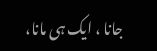جانا ، ایک ہی مانا،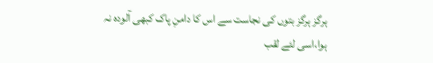ہرگز ہرگز بتوں کی نجاست سے اس کا دامنِ پاک کبھی آلودہ نہ ہوا،اسی لئے لقب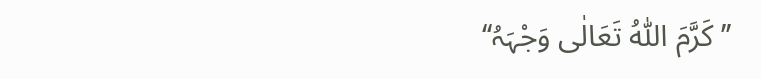’’کَرَّمَ اللّٰہُ تَعَالٰی وَجْہَہُ‘‘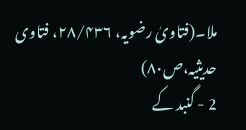ملا۔(فتاویٰ رضویہ، ۲۸/۴۳۶، فتاوی حدیثیہ،ص۸۰)
2 - گنبد کے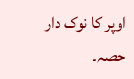اوپر کا نوک دار حصہ۔